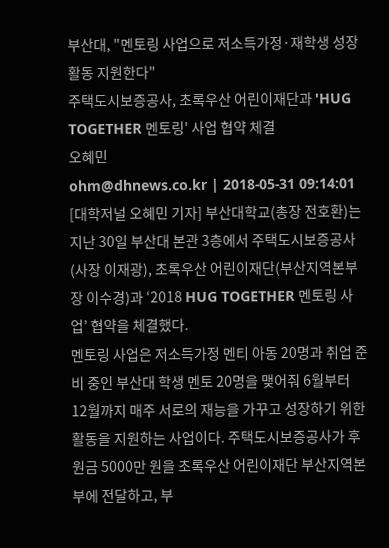부산대, "멘토링 사업으로 저소득가정·재학생 성장 활동 지원한다"
주택도시보증공사, 초록우산 어린이재단과 'HUG TOGETHER 멘토링' 사업 협약 체결
오혜민
ohm@dhnews.co.kr | 2018-05-31 09:14:01
[대학저널 오혜민 기자] 부산대학교(총장 전호환)는 지난 30일 부산대 본관 3층에서 주택도시보증공사(사장 이재광), 초록우산 어린이재단(부산지역본부장 이수경)과 ‘2018 HUG TOGETHER 멘토링 사업’ 협약을 체결했다.
멘토링 사업은 저소득가정 멘티 아동 20명과 취업 준비 중인 부산대 학생 멘토 20명을 맺어줘 6월부터 12월까지 매주 서로의 재능을 가꾸고 성장하기 위한 활동을 지원하는 사업이다. 주택도시보증공사가 후원금 5000만 원을 초록우산 어린이재단 부산지역본부에 전달하고, 부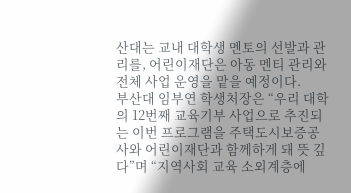산대는 교내 대학생 멘토의 선발과 관리를, 어린이재단은 아동 멘티 관리와 전체 사업 운영을 맡을 예정이다.
부산대 임부연 학생처장은 “우리 대학의 12번째 교육기부 사업으로 추진되는 이번 프로그램을 주택도시보증공사와 어린이재단과 함께하게 돼 뜻 깊다”며 “지역사회 교육 소외계층에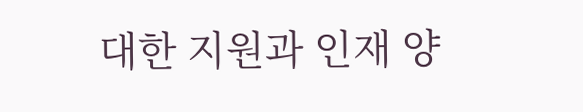대한 지원과 인재 양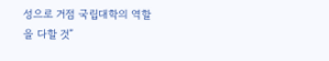성으로 거점 국립대학의 역할을 다할 것”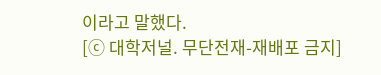이라고 말했다.
[ⓒ 대학저널. 무단전재-재배포 금지]